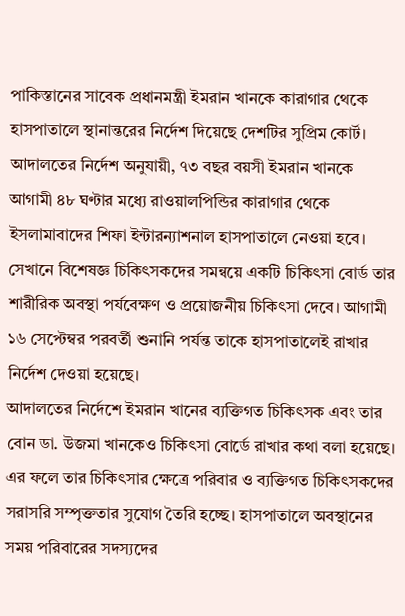পাকিস্তানের সাবেক প্রধানমন্ত্রী ইমরান খানকে কারাগার থেকে হাসপাতালে স্থানান্তরের নির্দেশ দিয়েছে দেশটির সুপ্রিম কোর্ট। আদালতের নির্দেশ অনুযায়ী, ৭৩ বছর বয়সী ইমরান খানকে আগামী ৪৮ ঘণ্টার মধ্যে রাওয়ালপিন্ডির কারাগার থেকে ইসলামাবাদের শিফা ইন্টারন্যাশনাল হাসপাতালে নেওয়া হবে। সেখানে বিশেষজ্ঞ চিকিৎসকদের সমন্বয়ে একটি চিকিৎসা বোর্ড তার শারীরিক অবস্থা পর্যবেক্ষণ ও প্রয়োজনীয় চিকিৎসা দেবে। আগামী ১৬ সেপ্টেম্বর পরবর্তী শুনানি পর্যন্ত তাকে হাসপাতালেই রাখার নির্দেশ দেওয়া হয়েছে।
আদালতের নির্দেশে ইমরান খানের ব্যক্তিগত চিকিৎসক এবং তার বোন ডা. উজমা খানকেও চিকিৎসা বোর্ডে রাখার কথা বলা হয়েছে। এর ফলে তার চিকিৎসার ক্ষেত্রে পরিবার ও ব্যক্তিগত চিকিৎসকদের সরাসরি সম্পৃক্ততার সুযোগ তৈরি হচ্ছে। হাসপাতালে অবস্থানের সময় পরিবারের সদস্যদের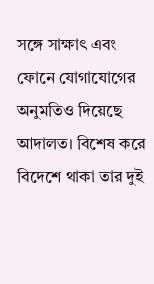সঙ্গে সাক্ষাৎ এবং ফোনে যোগাযোগের অনুমতিও দিয়েছে আদালত। বিশেষ করে বিদেশে থাকা তার দুই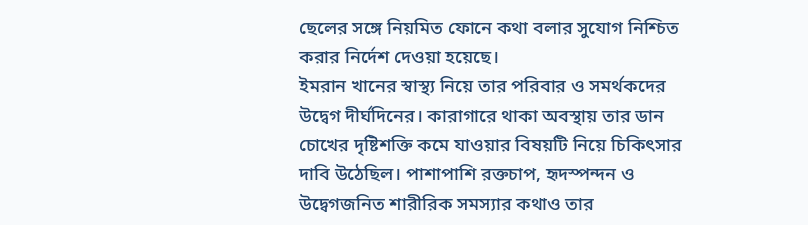ছেলের সঙ্গে নিয়মিত ফোনে কথা বলার সুযোগ নিশ্চিত করার নির্দেশ দেওয়া হয়েছে।
ইমরান খানের স্বাস্থ্য নিয়ে তার পরিবার ও সমর্থকদের উদ্বেগ দীর্ঘদিনের। কারাগারে থাকা অবস্থায় তার ডান চোখের দৃষ্টিশক্তি কমে যাওয়ার বিষয়টি নিয়ে চিকিৎসার দাবি উঠেছিল। পাশাপাশি রক্তচাপ, হৃদস্পন্দন ও উদ্বেগজনিত শারীরিক সমস্যার কথাও তার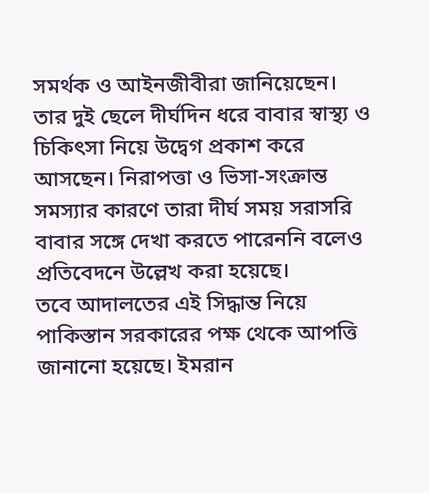সমর্থক ও আইনজীবীরা জানিয়েছেন। তার দুই ছেলে দীর্ঘদিন ধরে বাবার স্বাস্থ্য ও চিকিৎসা নিয়ে উদ্বেগ প্রকাশ করে আসছেন। নিরাপত্তা ও ভিসা-সংক্রান্ত সমস্যার কারণে তারা দীর্ঘ সময় সরাসরি বাবার সঙ্গে দেখা করতে পারেননি বলেও প্রতিবেদনে উল্লেখ করা হয়েছে।
তবে আদালতের এই সিদ্ধান্ত নিয়ে পাকিস্তান সরকারের পক্ষ থেকে আপত্তি জানানো হয়েছে। ইমরান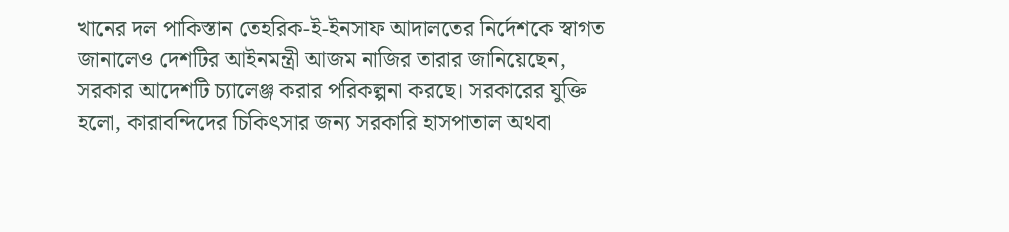খানের দল পাকিস্তান তেহরিক-ই-ইনসাফ আদালতের নির্দেশকে স্বাগত জানালেও দেশটির আইনমন্ত্রী আজম নাজির তারার জানিয়েছেন, সরকার আদেশটি চ্যালেঞ্জ করার পরিকল্পনা করছে। সরকারের যুক্তি হলো, কারাবন্দিদের চিকিৎসার জন্য সরকারি হাসপাতাল অথবা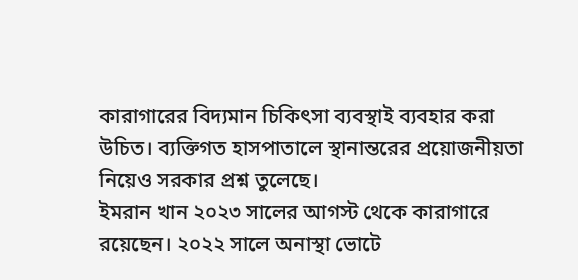কারাগারের বিদ্যমান চিকিৎসা ব্যবস্থাই ব্যবহার করা উচিত। ব্যক্তিগত হাসপাতালে স্থানান্তরের প্রয়োজনীয়তা নিয়েও সরকার প্রশ্ন তুলেছে।
ইমরান খান ২০২৩ সালের আগস্ট থেকে কারাগারে রয়েছেন। ২০২২ সালে অনাস্থা ভোটে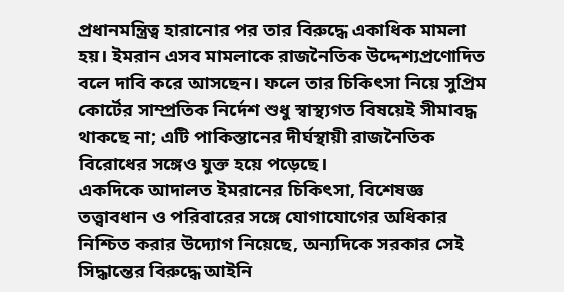প্রধানমন্ত্রিত্ব হারানোর পর তার বিরুদ্ধে একাধিক মামলা হয়। ইমরান এসব মামলাকে রাজনৈতিক উদ্দেশ্যপ্রণোদিত বলে দাবি করে আসছেন। ফলে তার চিকিৎসা নিয়ে সুপ্রিম কোর্টের সাম্প্রতিক নির্দেশ শুধু স্বাস্থ্যগত বিষয়েই সীমাবদ্ধ থাকছে না; এটি পাকিস্তানের দীর্ঘস্থায়ী রাজনৈতিক বিরোধের সঙ্গেও যুক্ত হয়ে পড়েছে।
একদিকে আদালত ইমরানের চিকিৎসা, বিশেষজ্ঞ তত্ত্বাবধান ও পরিবারের সঙ্গে যোগাযোগের অধিকার নিশ্চিত করার উদ্যোগ নিয়েছে, অন্যদিকে সরকার সেই সিদ্ধান্তের বিরুদ্ধে আইনি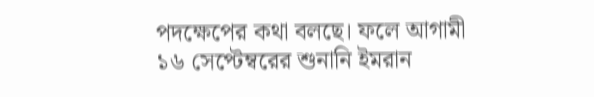পদক্ষেপের কথা বলছে। ফলে আগামী ১৬ সেপ্টেম্বরের শুনানি ইমরান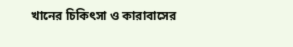খানের চিকিৎসা ও কারাবাসের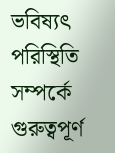ভবিষ্যৎ পরিস্থিতি সম্পর্কে গুরুত্বপূর্ণ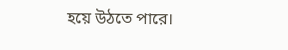হয়ে উঠতে পারে।